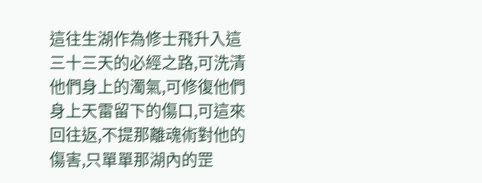這往生湖作為修士飛升入這三十三天的必經之路,可洗清他們身上的濁氣,可修復他們身上天雷留下的傷口,可這來回往返,不提那離魂術對他的傷害,只單單那湖內的罡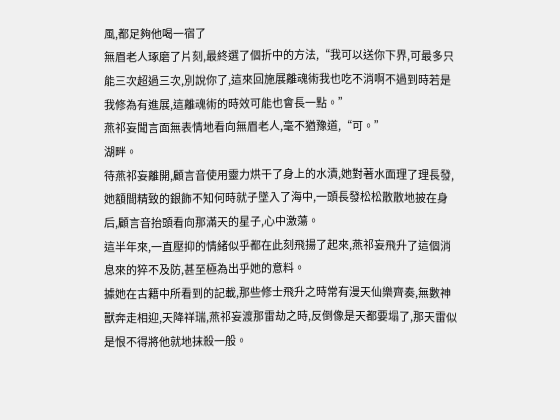風,都足夠他喝一宿了
無眉老人琢磨了片刻,最終選了個折中的方法,“我可以送你下界,可最多只能三次超過三次,別說你了,這來回施展離魂術我也吃不消啊不過到時若是我修為有進展,這離魂術的時效可能也會長一點。”
燕祁妄聞言面無表情地看向無眉老人,毫不猶豫道,“可。”
湖畔。
待燕祁妄離開,顧言音使用靈力烘干了身上的水漬,她對著水面理了理長發,她額間精致的銀飾不知何時就子墜入了海中,一頭長發松松散散地披在身后,顧言音抬頭看向那滿天的星子,心中激蕩。
這半年來,一直壓抑的情緒似乎都在此刻飛揚了起來,燕祁妄飛升了這個消息來的猝不及防,甚至極為出乎她的意料。
據她在古籍中所看到的記載,那些修士飛升之時常有漫天仙樂齊奏,無數神獸奔走相迎,天降祥瑞,燕祁妄渡那雷劫之時,反倒像是天都要塌了,那天雷似是恨不得將他就地抹殺一般。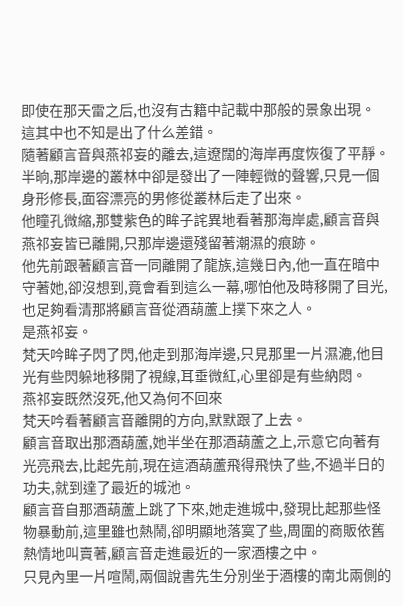即使在那天雷之后,也沒有古籍中記載中那般的景象出現。
這其中也不知是出了什么差錯。
隨著顧言音與燕祁妄的離去,這遼闊的海岸再度恢復了平靜。
半晌,那岸邊的叢林中卻是發出了一陣輕微的聲響,只見一個身形修長,面容漂亮的男修從叢林后走了出來。
他瞳孔微縮,那雙紫色的眸子詫異地看著那海岸處,顧言音與燕祁妄皆已離開,只那岸邊還殘留著潮濕的痕跡。
他先前跟著顧言音一同離開了龍族,這幾日內,他一直在暗中守著她,卻沒想到,竟會看到這么一幕,哪怕他及時移開了目光,也足夠看清那將顧言音從酒葫蘆上撲下來之人。
是燕祁妄。
梵天吟眸子閃了閃,他走到那海岸邊,只見那里一片濕漉,他目光有些閃躲地移開了視線,耳垂微紅,心里卻是有些納悶。
燕祁妄既然沒死,他又為何不回來
梵天吟看著顧言音離開的方向,默默跟了上去。
顧言音取出那酒葫蘆,她半坐在那酒葫蘆之上,示意它向著有光亮飛去,比起先前,現在這酒葫蘆飛得飛快了些,不過半日的功夫,就到達了最近的城池。
顧言音自那酒葫蘆上跳了下來,她走進城中,發現比起那些怪物暴動前,這里雖也熱鬧,卻明顯地落寞了些,周圍的商販依舊熱情地叫賣著,顧言音走進最近的一家酒樓之中。
只見內里一片喧鬧,兩個說書先生分別坐于酒樓的南北兩側的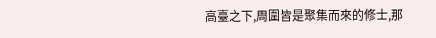高臺之下,周圍皆是聚集而來的修士,那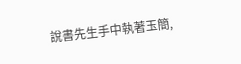說書先生手中執著玉簡,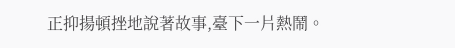正抑揚頓挫地說著故事,臺下一片熱鬧。